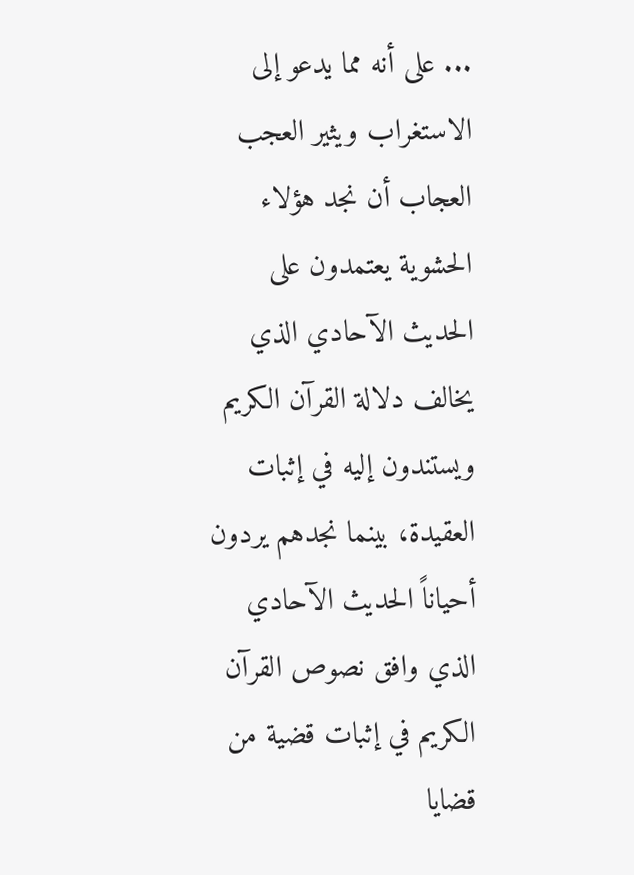... على أنه مما يدعو إلى الاستغراب ويثير العجب العجاب أن نجد هؤلاء الحشوية يعتمدون على الحديث الآحادي الذي يخالف دلالة القرآن الكريم ويستندون إليه في إثبات العقيدة، بينما نجدهم يردون أحياناً الحديث الآحادي الذي وافق نصوص القرآن الكريم في إثبات قضية من قضايا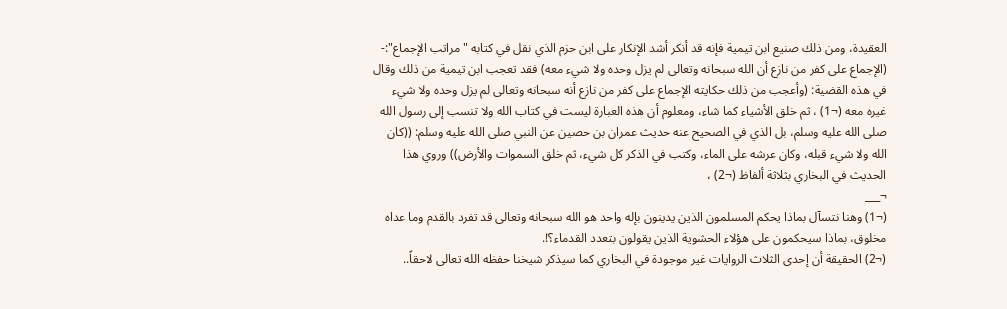العقيدة، ومن ذلك صنيع ابن تيمية فإنه قد أنكر أشد الإنكار على ابن حزم الذي نقل في كتابه "مراتب الإجماع":- (الإجماع على كفر من نازع أن الله سبحانه وتعالى لم يزل وحده ولا شيء معه) فقد تعجب ابن تيمية من ذلك وقال في هذه القضية: (وأعجب من ذلك حكايته الإجماع على كفر من نازع أنه سبحانه وتعالى لم يزل وحده ولا شيء غيره معه (¬1) ، ثم خلق الأشياء كما شاء، ومعلوم أن هذه العبارة ليست في كتاب الله ولا تنسب إلى رسول الله صلى الله عليه وسلم، بل الذي في الصحيح عنه حديث عمران بن حصين عن النبي صلى الله عليه وسلم: ((كان الله ولا شيء قبله، وكان عرشه على الماء، وكتب في الذكر كل شيء، ثم خلق السموات والأرض)) وروي هذا الحديث في البخاري بثلاثة ألفاظ (¬2) ،
¬___
(¬1) وهنا نتسآل بماذا يحكم المسلمون الذين يدينون بإله واحد هو الله سبحانه وتعالى قد تفرد بالقدم وما عداه مخلوق، بماذا سيحكمون على هؤلاء الحشوية الذين يقولون بتعدد القدماء؟!.
(¬2) الحقيقة أن إحدى الثلاث الروايات غير موجودة في البخاري كما سيذكر شيخنا حفظه الله تعالى لاحقاً..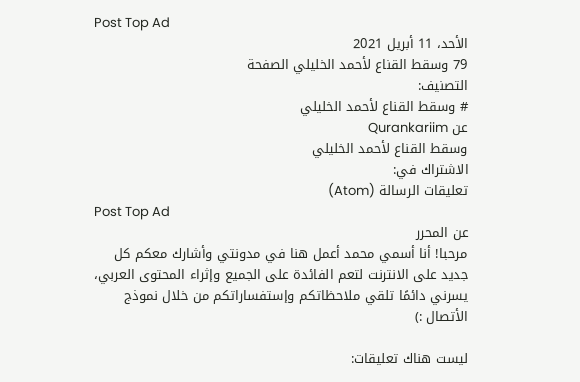Post Top Ad
الأحد، 11 أبريل 2021
79 وسقط القناع لأحمد الخليلي الصفحة
التصنيف:
# وسقط القناع لأحمد الخليلي
عن Qurankariim
وسقط القناع لأحمد الخليلي
الاشتراك في:
تعليقات الرسالة (Atom)
Post Top Ad
عن المحرر
مرحبا! أنا أسمي محمد أعمل هنا في مدونتي وأشارك معكم كل جديد على الانترنت لتعم الفائدة على الجميع وإثراء المحتوى العربي، يسرني دائمًا تلقي ملاحظاتكم وإستفساراتكم من خلال نموذج الأتصال :)

ليست هناك تعليقات: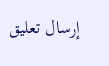إرسال تعليق